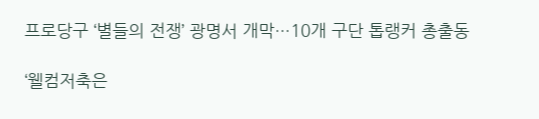프로당구 ‘별들의 전쟁’ 광명서 개막…10개 구단 톱랭커 총출동

‘웰컴저축은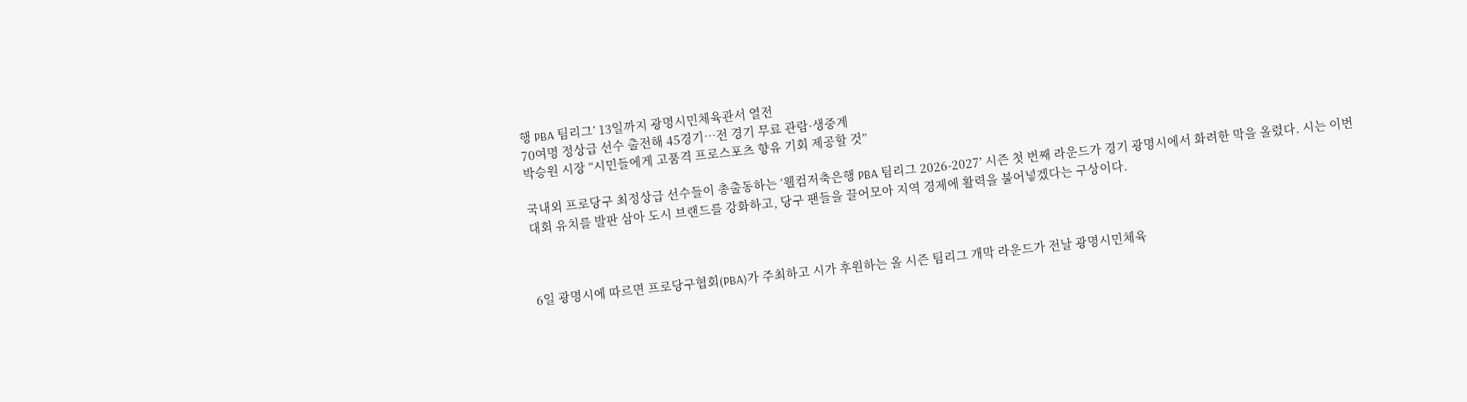행 PBA 팀리그’ 13일까지 광명시민체육관서 열전
70여명 정상급 선수 출전해 45경기…전 경기 무료 관람·생중계
박승원 시장 “시민들에게 고품격 프로스포츠 향유 기회 제공할 것”

국내외 프로당구 최정상급 선수들이 총출동하는 ‘웰컴저축은행 PBA 팀리그 2026-2027’ 시즌 첫 번째 라운드가 경기 광명시에서 화려한 막을 올렸다. 시는 이번 대회 유치를 발판 삼아 도시 브랜드를 강화하고, 당구 팬들을 끌어모아 지역 경제에 활력을 불어넣겠다는 구상이다.



6일 광명시에 따르면 프로당구협회(PBA)가 주최하고 시가 후원하는 올 시즌 팀리그 개막 라운드가 전날 광명시민체육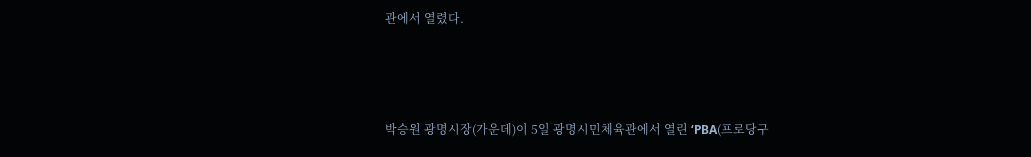관에서 열렸다.



박승원 광명시장(가운데)이 5일 광명시민체육관에서 열린 ‘PBA(프로당구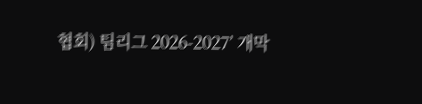협회) 팀리그 2026-2027’ 개막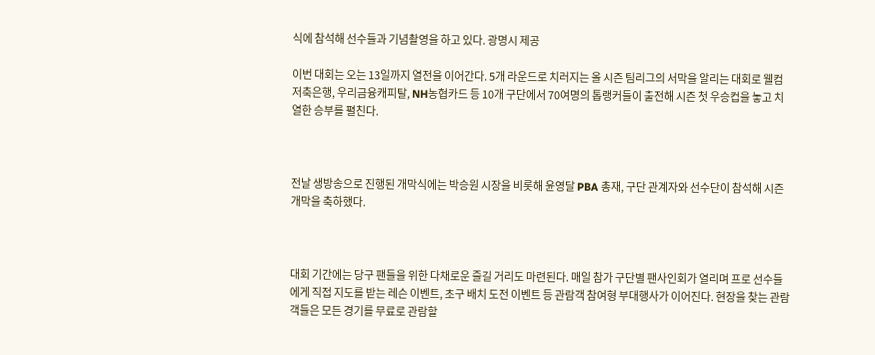식에 참석해 선수들과 기념촬영을 하고 있다. 광명시 제공

이번 대회는 오는 13일까지 열전을 이어간다. 5개 라운드로 치러지는 올 시즌 팀리그의 서막을 알리는 대회로 웰컴저축은행, 우리금융캐피탈, NH농협카드 등 10개 구단에서 70여명의 톱랭커들이 출전해 시즌 첫 우승컵을 놓고 치열한 승부를 펼친다.



전날 생방송으로 진행된 개막식에는 박승원 시장을 비롯해 윤영달 PBA 총재, 구단 관계자와 선수단이 참석해 시즌 개막을 축하했다.



대회 기간에는 당구 팬들을 위한 다채로운 즐길 거리도 마련된다. 매일 참가 구단별 팬사인회가 열리며 프로 선수들에게 직접 지도를 받는 레슨 이벤트, 초구 배치 도전 이벤트 등 관람객 참여형 부대행사가 이어진다. 현장을 찾는 관람객들은 모든 경기를 무료로 관람할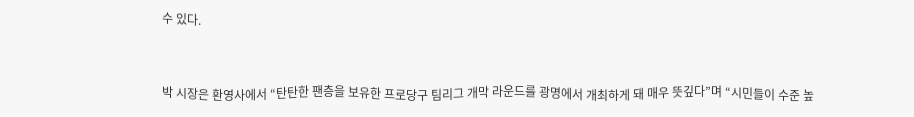수 있다.



박 시장은 환영사에서 “탄탄한 팬층을 보유한 프로당구 팀리그 개막 라운드를 광명에서 개최하게 돼 매우 뜻깊다”며 “시민들이 수준 높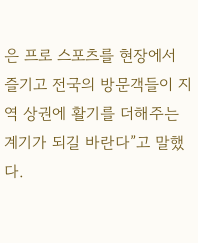은 프로 스포츠를 현장에서 즐기고 전국의 방문객들이 지역 상권에 활기를 더해주는 계기가 되길 바란다”고 말했다.